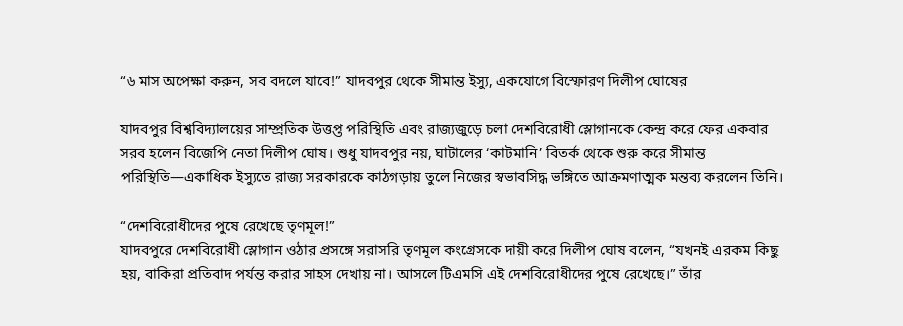“৬ মাস অপেক্ষা করুন, সব বদলে যাবে!” যাদবপুর থেকে সীমান্ত ইস্যু, একযোগে বিস্ফোরণ দিলীপ ঘোষের

যাদবপুর বিশ্ববিদ্যালয়ের সাম্প্রতিক উত্তপ্ত পরিস্থিতি এবং রাজ্যজুড়ে চলা দেশবিরোধী স্লোগানকে কেন্দ্র করে ফের একবার সরব হলেন বিজেপি নেতা দিলীপ ঘোষ। শুধু যাদবপুর নয়, ঘাটালের ‘কাটমানি’ বিতর্ক থেকে শুরু করে সীমান্ত পরিস্থিতি—একাধিক ইস্যুতে রাজ্য সরকারকে কাঠগড়ায় তুলে নিজের স্বভাবসিদ্ধ ভঙ্গিতে আক্রমণাত্মক মন্তব্য করলেন তিনি।

“দেশবিরোধীদের পুষে রেখেছে তৃণমূল!”
যাদবপুরে দেশবিরোধী স্লোগান ওঠার প্রসঙ্গে সরাসরি তৃণমূল কংগ্রেসকে দায়ী করে দিলীপ ঘোষ বলেন, “যখনই এরকম কিছু হয়, বাকিরা প্রতিবাদ পর্যন্ত করার সাহস দেখায় না। আসলে টিএমসি এই দেশবিরোধীদের পুষে রেখেছে।” তাঁর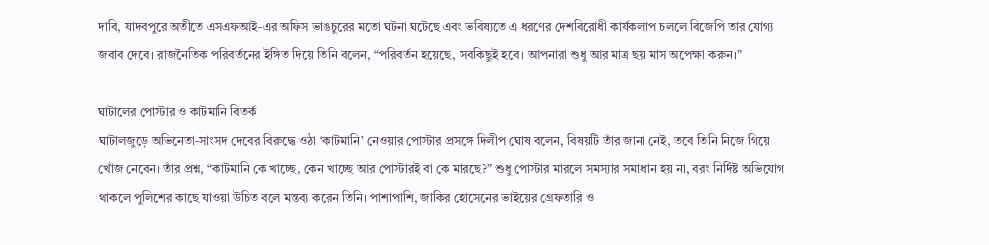দাবি, যাদবপুরে অতীতে এসএফআই-এর অফিস ভাঙচুরের মতো ঘটনা ঘটেছে এবং ভবিষ্যতে এ ধরণের দেশবিরোধী কার্যকলাপ চললে বিজেপি তার যোগ্য জবাব দেবে। রাজনৈতিক পরিবর্তনের ইঙ্গিত দিয়ে তিনি বলেন, “পরিবর্তন হয়েছে, সবকিছুই হবে। আপনারা শুধু আর মাত্র ছয় মাস অপেক্ষা করুন।”

ঘাটালের পোস্টার ও কাটমানি বিতর্ক
ঘাটালজুড়ে অভিনেতা-সাংসদ দেবের বিরুদ্ধে ওঠা ‘কাটমানি’ নেওয়ার পোস্টার প্রসঙ্গে দিলীপ ঘোষ বলেন, বিষয়টি তাঁর জানা নেই, তবে তিনি নিজে গিয়ে খোঁজ নেবেন। তাঁর প্রশ্ন, “কাটমানি কে খাচ্ছে, কেন খাচ্ছে আর পোস্টারই বা কে মারছে?” শুধু পোস্টার মারলে সমস্যার সমাধান হয় না, বরং নির্দিষ্ট অভিযোগ থাকলে পুলিশের কাছে যাওয়া উচিত বলে মন্তব্য করেন তিনি। পাশাপাশি, জাকির হোসেনের ভাইয়ের গ্রেফতারি ও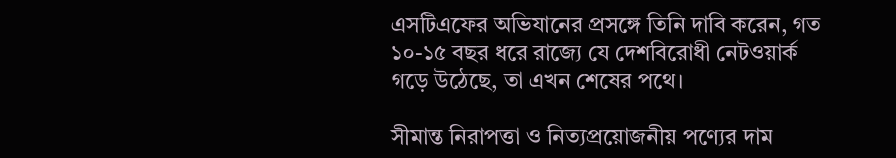এসটিএফের অভিযানের প্রসঙ্গে তিনি দাবি করেন, গত ১০-১৫ বছর ধরে রাজ্যে যে দেশবিরোধী নেটওয়ার্ক গড়ে উঠেছে, তা এখন শেষের পথে।

সীমান্ত নিরাপত্তা ও নিত্যপ্রয়োজনীয় পণ্যের দাম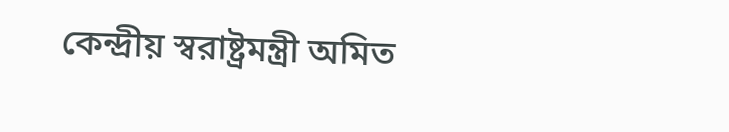কেন্দ্রীয় স্বরাষ্ট্রমন্ত্রী অমিত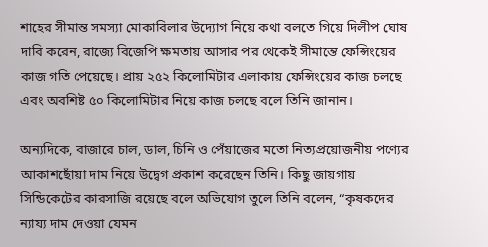শাহের সীমান্ত সমস্যা মোকাবিলার উদ্যোগ নিয়ে কথা বলতে গিয়ে দিলীপ ঘোষ দাবি করেন, রাজ্যে বিজেপি ক্ষমতায় আসার পর থেকেই সীমান্তে ফেন্সিংয়ের কাজ গতি পেয়েছে। প্রায় ২৫২ কিলোমিটার এলাকায় ফেন্সিংয়ের কাজ চলছে এবং অবশিষ্ট ৫০ কিলোমিটার নিয়ে কাজ চলছে বলে তিনি জানান।

অন্যদিকে, বাজারে চাল, ডাল, চিনি ও পেঁয়াজের মতো নিত্যপ্রয়োজনীয় পণ্যের আকাশছোঁয়া দাম নিয়ে উদ্বেগ প্রকাশ করেছেন তিনি। কিছু জায়গায় সিন্ডিকেটের কারসাজি রয়েছে বলে অভিযোগ তুলে তিনি বলেন, “কৃষকদের ন্যায্য দাম দেওয়া যেমন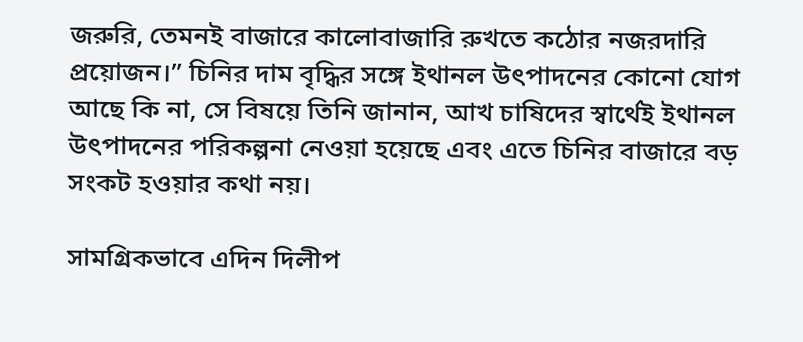জরুরি, তেমনই বাজারে কালোবাজারি রুখতে কঠোর নজরদারি প্রয়োজন।” চিনির দাম বৃদ্ধির সঙ্গে ইথানল উৎপাদনের কোনো যোগ আছে কি না, সে বিষয়ে তিনি জানান, আখ চাষিদের স্বার্থেই ইথানল উৎপাদনের পরিকল্পনা নেওয়া হয়েছে এবং এতে চিনির বাজারে বড় সংকট হওয়ার কথা নয়।

সামগ্রিকভাবে এদিন দিলীপ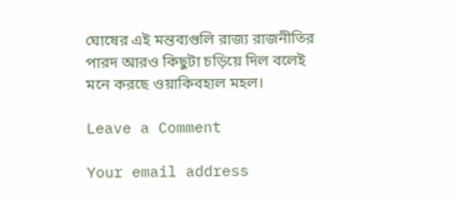ঘোষের এই মন্তব্যগুলি রাজ্য রাজনীতির পারদ আরও কিছুটা চড়িয়ে দিল বলেই মনে করছে ওয়াকিবহাল মহল।

Leave a Comment

Your email address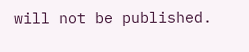will not be published.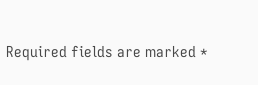Required fields are marked *